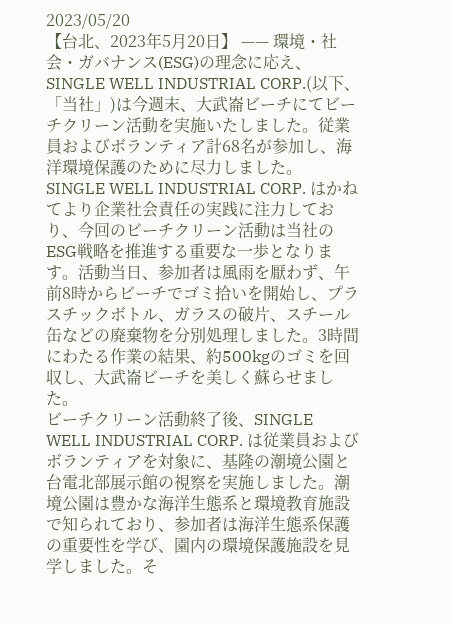2023/05/20
【台北、2023年5月20日】 —— 環境・社会・ガバナンス(ESG)の理念に応え、SINGLE WELL INDUSTRIAL CORP.(以下、「当社」)は今週末、大武崙ビーチにてビーチクリーン活動を実施いたしました。従業員およびボランティア計68名が参加し、海洋環境保護のために尽力しました。
SINGLE WELL INDUSTRIAL CORP. はかねてより企業社会責任の実践に注力しており、今回のビーチクリーン活動は当社のESG戦略を推進する重要な一歩となります。活動当日、参加者は風雨を厭わず、午前8時からビーチでゴミ拾いを開始し、プラスチックボトル、ガラスの破片、スチール缶などの廃棄物を分別処理しました。3時間にわたる作業の結果、約500kgのゴミを回収し、大武崙ビーチを美しく蘇らせました。
ビーチクリーン活動終了後、SINGLE WELL INDUSTRIAL CORP. は従業員およびボランティアを対象に、基隆の潮境公園と台電北部展示館の視察を実施しました。潮境公園は豊かな海洋生態系と環境教育施設で知られており、参加者は海洋生態系保護の重要性を学び、園内の環境保護施設を見学しました。そ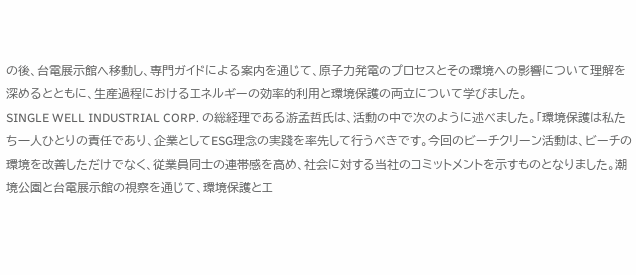の後、台電展示館へ移動し、専門ガイドによる案内を通じて、原子力発電のプロセスとその環境への影響について理解を深めるとともに、生産過程におけるエネルギーの効率的利用と環境保護の両立について学びました。
SINGLE WELL INDUSTRIAL CORP. の総経理である游孟哲氏は、活動の中で次のように述べました。「環境保護は私たち一人ひとりの責任であり、企業としてESG理念の実踐を率先して行うべきです。今回のビーチクリーン活動は、ビーチの環境を改善しただけでなく、従業員同士の連帯感を高め、社会に対する当社のコミットメントを示すものとなりました。潮境公園と台電展示館の視察を通じて、環境保護とエ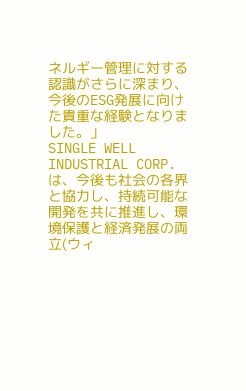ネルギー管理に対する認識がさらに深まり、今後のESG発展に向けた貴重な経験となりました。」
SINGLE WELL INDUSTRIAL CORP. は、今後も社会の各界と協力し、持続可能な開発を共に推進し、環境保護と経済発展の両立(ウィ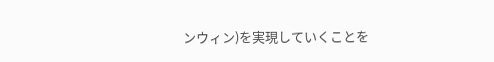ンウィン)を実現していくことを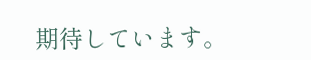期待しています。